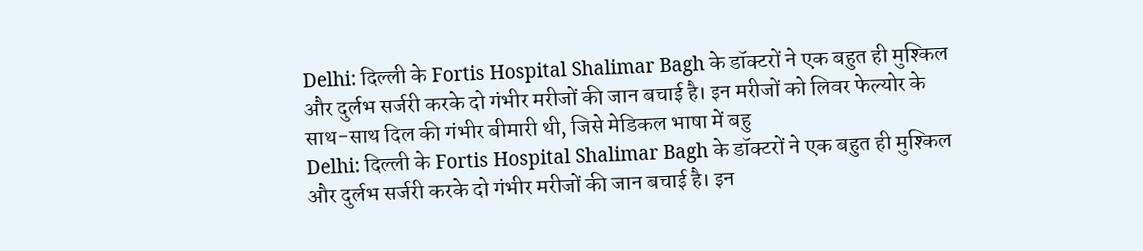Delhi: दिल्ली के Fortis Hospital Shalimar Bagh के डॉक्टरों ने एक बहुत ही मुश्किल और दुर्लभ सर्जरी करके दो गंभीर मरीजों की जान बचाई है। इन मरीजों को लिवर फेल्योर के साथ-साथ दिल की गंभीर बीमारी थी, जिसे मेडिकल भाषा में बहु
Delhi: दिल्ली के Fortis Hospital Shalimar Bagh के डॉक्टरों ने एक बहुत ही मुश्किल और दुर्लभ सर्जरी करके दो गंभीर मरीजों की जान बचाई है। इन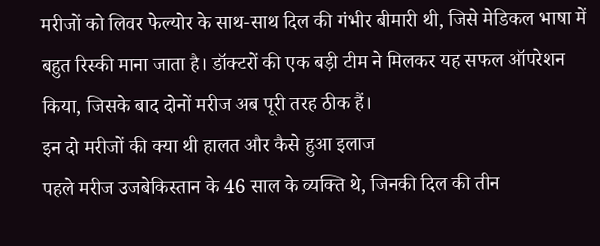मरीजों को लिवर फेल्योर के साथ-साथ दिल की गंभीर बीमारी थी, जिसे मेडिकल भाषा में बहुत रिस्की माना जाता है। डॉक्टरों की एक बड़ी टीम ने मिलकर यह सफल ऑपरेशन किया, जिसके बाद दोनों मरीज अब पूरी तरह ठीक हैं।
इन दो मरीजों की क्या थी हालत और कैसे हुआ इलाज
पहले मरीज उजबेकिस्तान के 46 साल के व्यक्ति थे, जिनकी दिल की तीन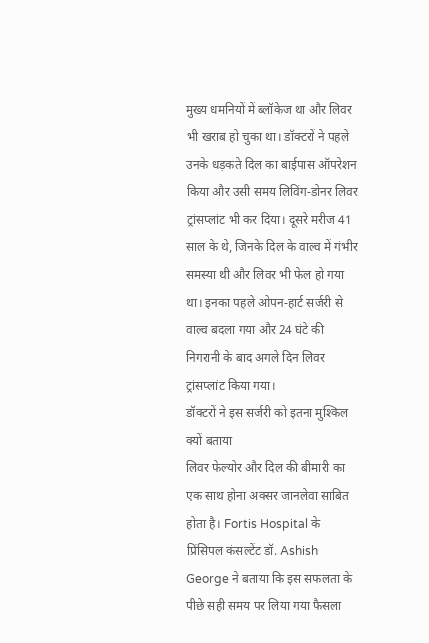मुख्य धमनियों में ब्लॉकेज था और लिवर भी खराब हो चुका था। डॉक्टरों ने पहले उनके धड़कते दिल का बाईपास ऑपरेशन किया और उसी समय लिविंग-डोनर लिवर ट्रांसप्लांट भी कर दिया। दूसरे मरीज 41 साल के थे, जिनके दिल के वाल्व में गंभीर समस्या थी और लिवर भी फेल हो गया था। इनका पहले ओपन-हार्ट सर्जरी से वाल्व बदला गया और 24 घंटे की निगरानी के बाद अगले दिन लिवर ट्रांसप्लांट किया गया।
डॉक्टरों ने इस सर्जरी को इतना मुश्किल क्यों बताया
लिवर फेल्योर और दिल की बीमारी का एक साथ होना अक्सर जानलेवा साबित होता है। Fortis Hospital के प्रिंसिपल कंसल्टेंट डॉ. Ashish George ने बताया कि इस सफलता के पीछे सही समय पर लिया गया फैसला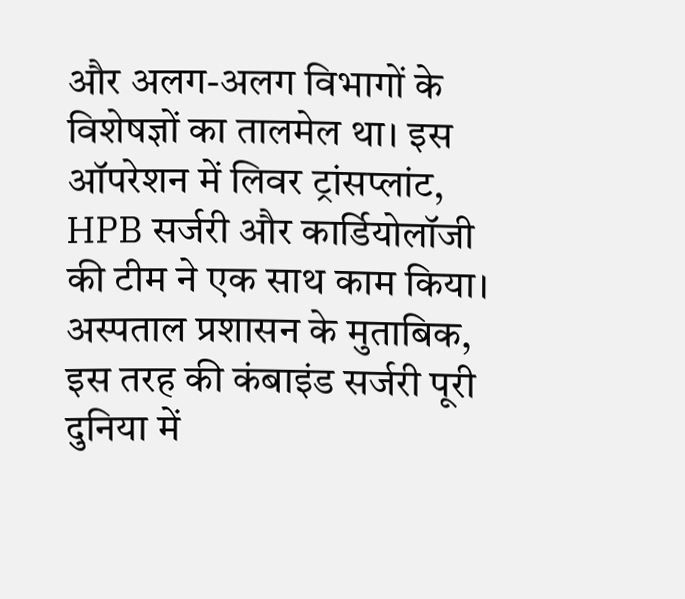और अलग-अलग विभागों के विशेषज्ञों का तालमेल था। इस ऑपरेशन में लिवर ट्रांसप्लांट, HPB सर्जरी और कार्डियोलॉजी की टीम ने एक साथ काम किया। अस्पताल प्रशासन के मुताबिक, इस तरह की कंबाइंड सर्जरी पूरी दुनिया में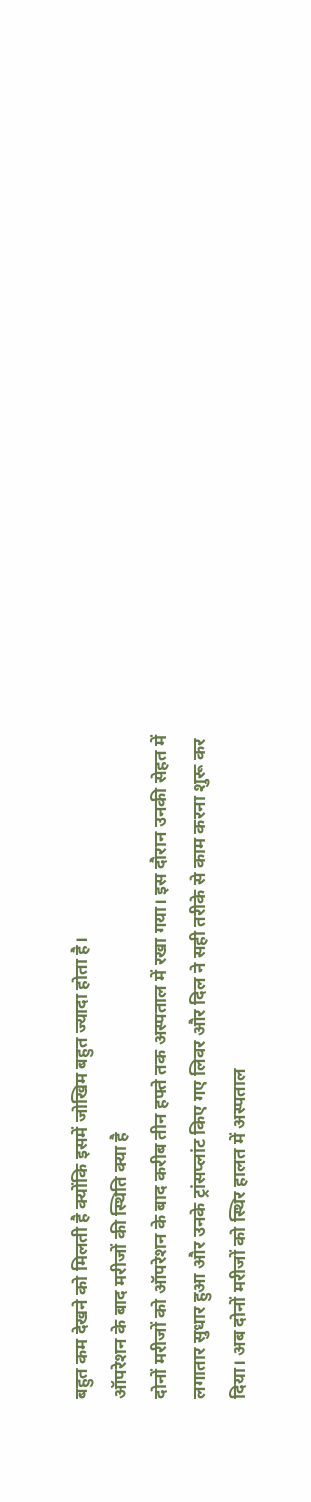बहुत कम देखने को मिलती है क्योंकि इसमें जोखिम बहुत ज्यादा होता है।
ऑपरेशन के बाद मरीजों की स्थिति क्या है
दोनों मरीजों को ऑपरेशन के बाद करीब तीन हफ्ते तक अस्पताल में रखा गया। इस दौरान उनकी सेहत में लगातार सुधार हुआ और उनके ट्रांसप्लांट किए गए लिवर और दिल ने सही तरीके से काम करना शुरू कर दिया। अब दोनों मरीजों को स्थिर हालत में अस्पताल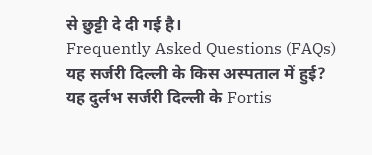से छुट्टी दे दी गई है।
Frequently Asked Questions (FAQs)
यह सर्जरी दिल्ली के किस अस्पताल में हुई?
यह दुर्लभ सर्जरी दिल्ली के Fortis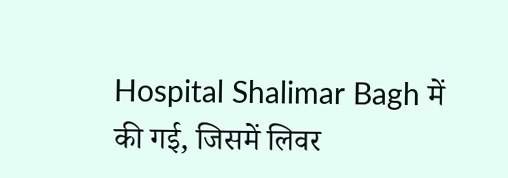Hospital Shalimar Bagh में की गई, जिसमें लिवर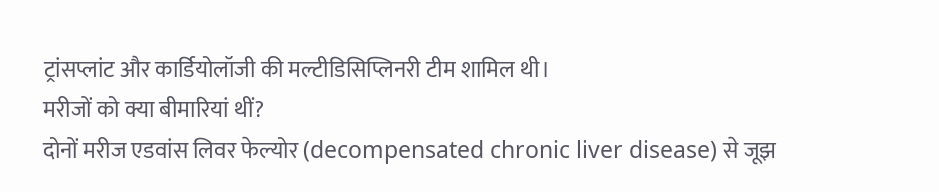ट्रांसप्लांट और कार्डियोलॉजी की मल्टीडिसिप्लिनरी टीम शामिल थी।
मरीजों को क्या बीमारियां थीं?
दोनों मरीज एडवांस लिवर फेल्योर (decompensated chronic liver disease) से जूझ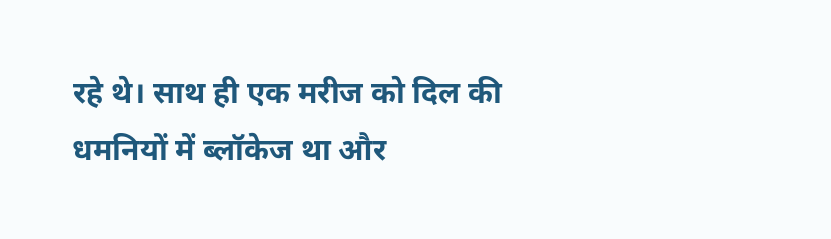रहे थे। साथ ही एक मरीज को दिल की धमनियों में ब्लॉकेज था और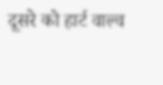दूसरे को हार्ट वाल्व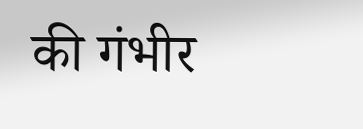की गंभीर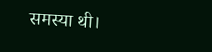समस्या थी।